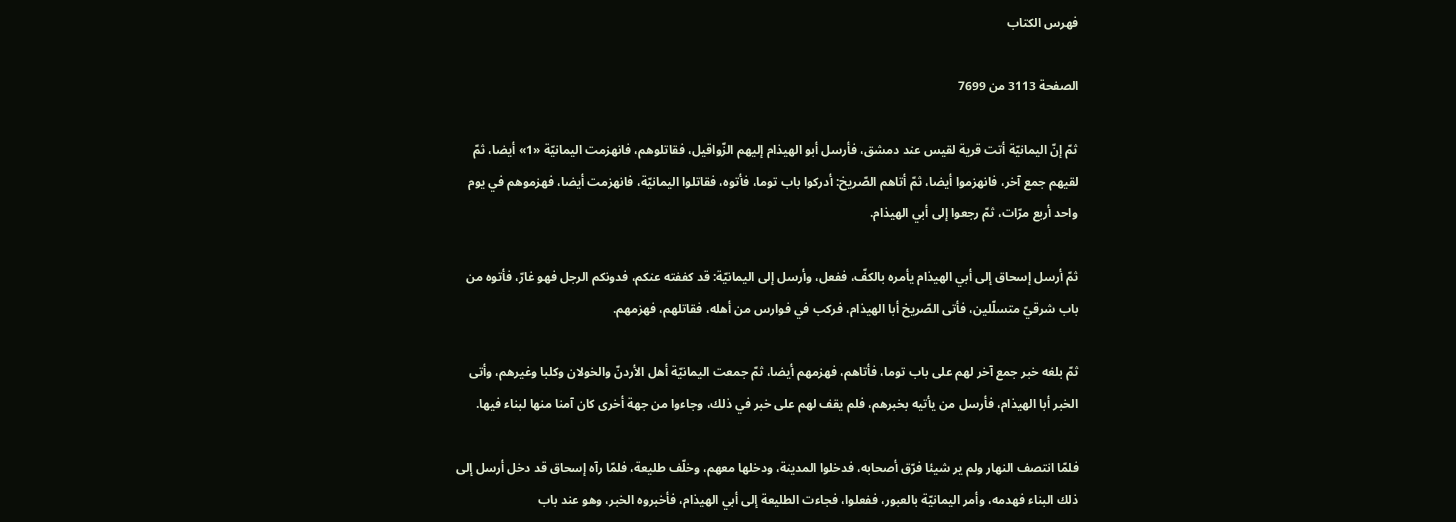فهرس الكتاب

الصفحة 3113 من 7699

ثمّ إنّ اليمانيّة أتت قرية لقيس عند دمشق، فأرسل أبو الهيذام إليهم الزّواقيل، فقاتلوهم، فانهزمت اليمانيّة «1» أيضا، ثمّ لقيهم جمع آخر، فانهزموا أيضا، ثمّ أتاهم الصّريخ: أدركوا باب توما، فأتوه، فقاتلوا اليمانيّة، فانهزمت أيضا، فهزموهم في يوم واحد أربع مرّات، ثمّ رجعوا إلى أبي الهيذام.

ثمّ أرسل إسحاق إلى أبي الهيذام يأمره بالكفّ، ففعل، وأرسل إلى اليمانيّة: قد كففته عنكم، فدونكم الرجل فهو غارّ، فأتوه من باب شرقيّ متسلّلين، فأتى الصّريخ أبا الهيذام، فركب في فوارس من أهله، فقاتلهم، فهزمهم.

ثمّ بلغه خبر جمع آخر لهم على باب توما، فأتاهم، فهزمهم أيضا، ثمّ جمعت اليمانيّة أهل الأردنّ والخولان وكلبا وغيرهم، وأتى الخبر أبا الهيذام، فأرسل من يأتيه بخبرهم، فلم يقف لهم على خبر في ذلك، وجاءوا من جهة أخرى كان آمنا منها لبناء فيها.

فلمّا انتصف النهار ولم ير شيئا فرّق أصحابه، فدخلوا المدينة، ودخلها معهم، وخلّف طليعة، فلمّا رآه إسحاق قد دخل أرسل إلى ذلك البناء فهدمه، وأمر اليمانيّة بالعبور، ففعلوا، فجاءت الطليعة إلى أبي الهيذام، فأخبروه الخبر، وهو عند باب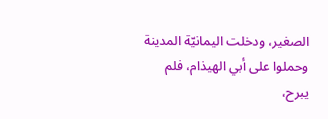الصغير، ودخلت اليمانيّة المدينة وحملوا على أبي الهيذام، فلم يبرح،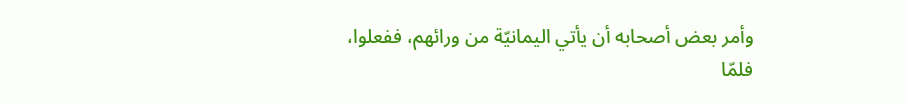وأمر بعض أصحابه أن يأتي اليمانيّة من ورائهم، ففعلوا، فلمّا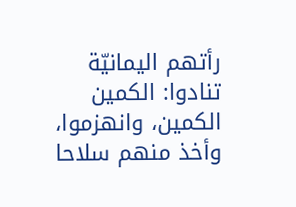رأتهم اليمانيّة تنادوا: الكمين الكمين، وانهزموا، وأخذ منهم سلاحا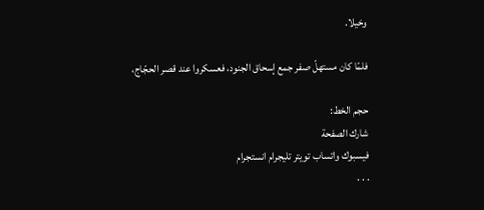وخيلا.

فلمّا كان مستهلّ صفر جمع إسحاق الجنود، فعسكروا عند قصر الحجّاج،

حجم الخط:
شارك الصفحة
فيسبوك واتساب تويتر تليجرام انستجرام
. . .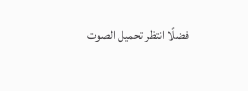فضلًا انتظر تحميل الصوت